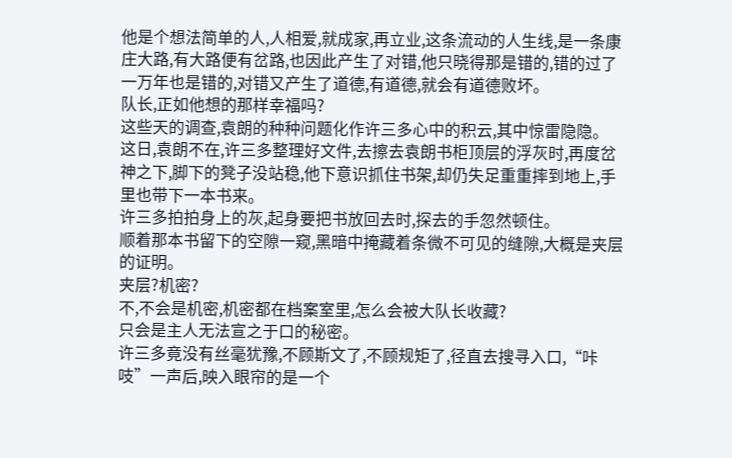他是个想法简单的人,人相爱,就成家,再立业,这条流动的人生线,是一条康庄大路,有大路便有岔路,也因此产生了对错,他只晓得那是错的,错的过了一万年也是错的,对错又产生了道德,有道德,就会有道德败坏。
队长,正如他想的那样幸福吗?
这些天的调查,袁朗的种种问题化作许三多心中的积云,其中惊雷隐隐。
这日,袁朗不在,许三多整理好文件,去擦去袁朗书柜顶层的浮灰时,再度岔神之下,脚下的凳子没站稳,他下意识抓住书架,却仍失足重重摔到地上,手里也带下一本书来。
许三多拍拍身上的灰,起身要把书放回去时,探去的手忽然顿住。
顺着那本书留下的空隙一窥,黑暗中掩藏着条微不可见的缝隙,大概是夹层的证明。
夹层?机密?
不,不会是机密,机密都在档案室里,怎么会被大队长收藏?
只会是主人无法宣之于口的秘密。
许三多竟没有丝毫犹豫,不顾斯文了,不顾规矩了,径直去搜寻入口,“咔吱”一声后,映入眼帘的是一个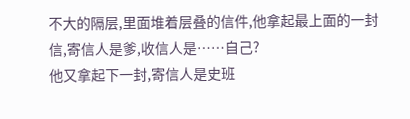不大的隔层,里面堆着层叠的信件,他拿起最上面的一封信,寄信人是爹,收信人是……自己?
他又拿起下一封,寄信人是史班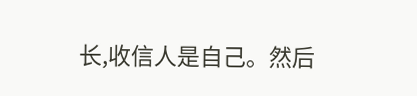长,收信人是自己。然后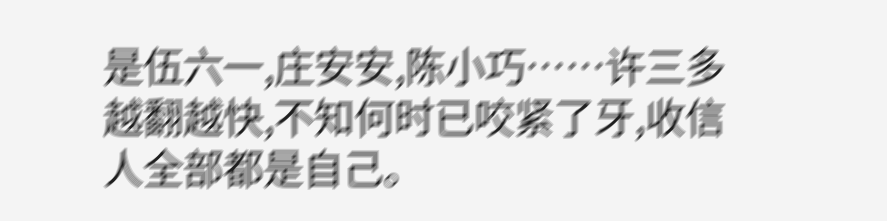是伍六一,庄安安,陈小巧……许三多越翻越快,不知何时已咬紧了牙,收信人全部都是自己。